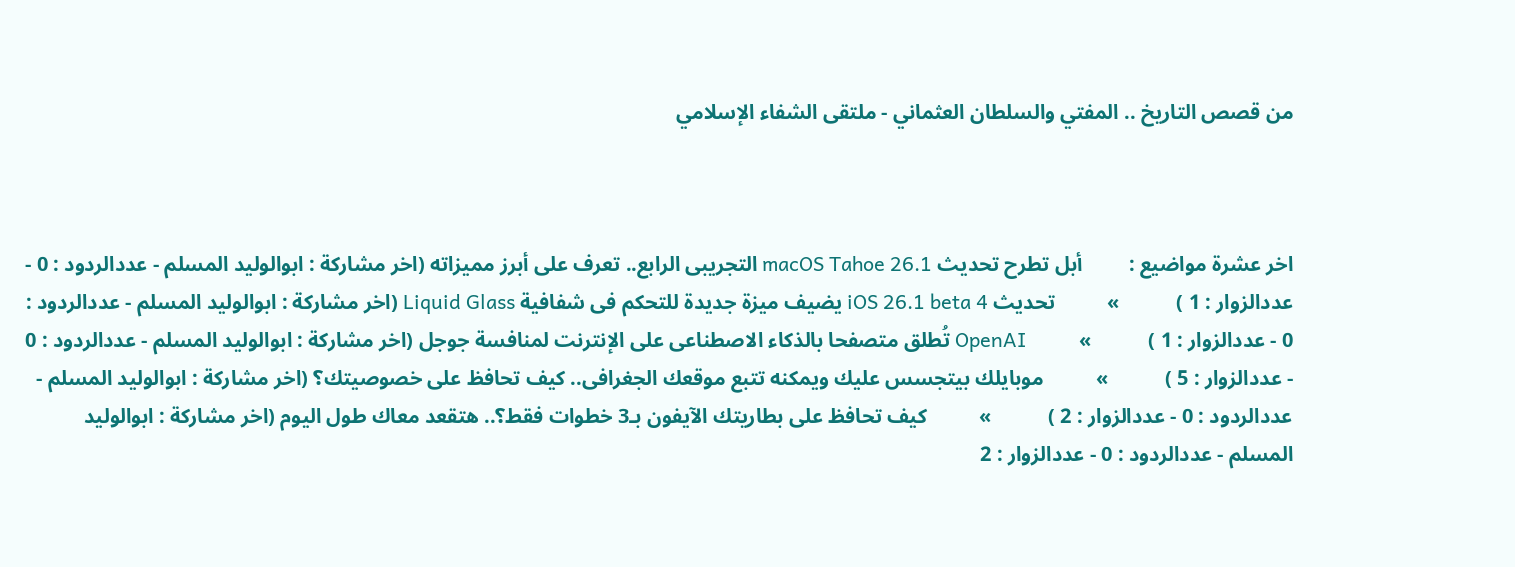من قصص التاريخ .. المفتي والسلطان العثماني - ملتقى الشفاء الإسلامي



اخر عشرة مواضيع :         أبل تطرح تحديث macOS Tahoe 26.1 التجريبى الرابع.. تعرف على أبرز مميزاته (اخر مشاركة : ابوالوليد المسلم - عددالردود : 0 - عددالزوار : 1 )           »          تحديث iOS 26.1 beta 4 يضيف ميزة جديدة للتحكم فى شفافية Liquid Glass (اخر مشاركة : ابوالوليد المسلم - عددالردود : 0 - عددالزوار : 1 )           »          OpenAI تُطلق متصفحا بالذكاء الاصطناعى على الإنترنت لمنافسة جوجل (اخر مشاركة : ابوالوليد المسلم - عددالردود : 0 - عددالزوار : 5 )           »          موبايلك بيتجسس عليك ويمكنه تتبع موقعك الجغرافى.. كيف تحافظ على خصوصيتك؟ (اخر مشاركة : ابوالوليد المسلم - عددالردود : 0 - عددالزوار : 2 )           »          كيف تحافظ على بطاريتك الآيفون بـ3 خطوات فقط؟.. هتقعد معاك طول اليوم (اخر مشاركة : ابوالوليد المسلم - عددالردود : 0 - عددالزوار : 2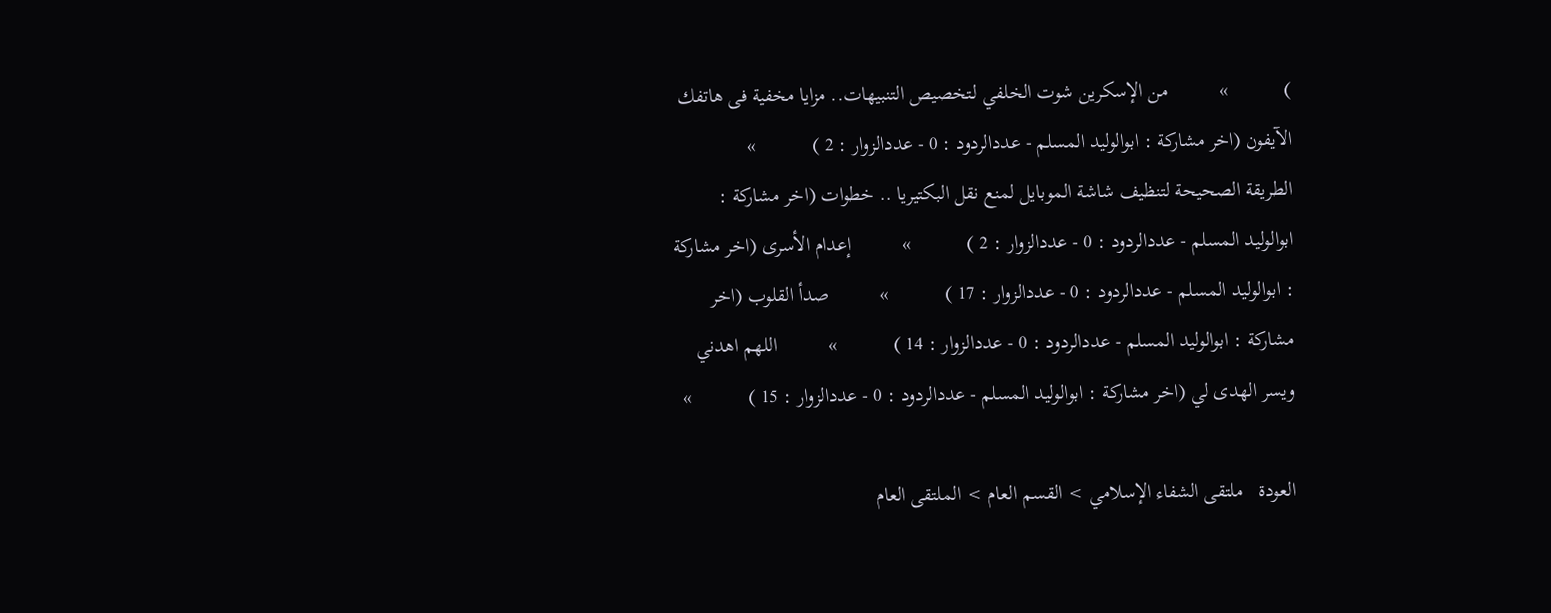)           »          من الإسكرين شوت الخلفي لـتخصيص التنبيهات.. مزايا مخفية فى هاتفك الآيفون (اخر مشاركة : ابوالوليد المسلم - عددالردود : 0 - عددالزوار : 2 )           »          الطريقة الصحيحة لتنظيف شاشة الموبايل لمنع نقل البكتيريا .. خطوات (اخر مشاركة : ابوالوليد المسلم - عددالردود : 0 - عددالزوار : 2 )           »          إعدام الأسرى (اخر مشاركة : ابوالوليد المسلم - عددالردود : 0 - عددالزوار : 17 )           »          صدأ القلوب (اخر مشاركة : ابوالوليد المسلم - عددالردود : 0 - عددالزوار : 14 )           »          اللهم اهدني ويسر الهدى لي (اخر مشاركة : ابوالوليد المسلم - عددالردود : 0 - عددالزوار : 15 )           »

العودة   ملتقى الشفاء الإسلامي > القسم العام > الملتقى العام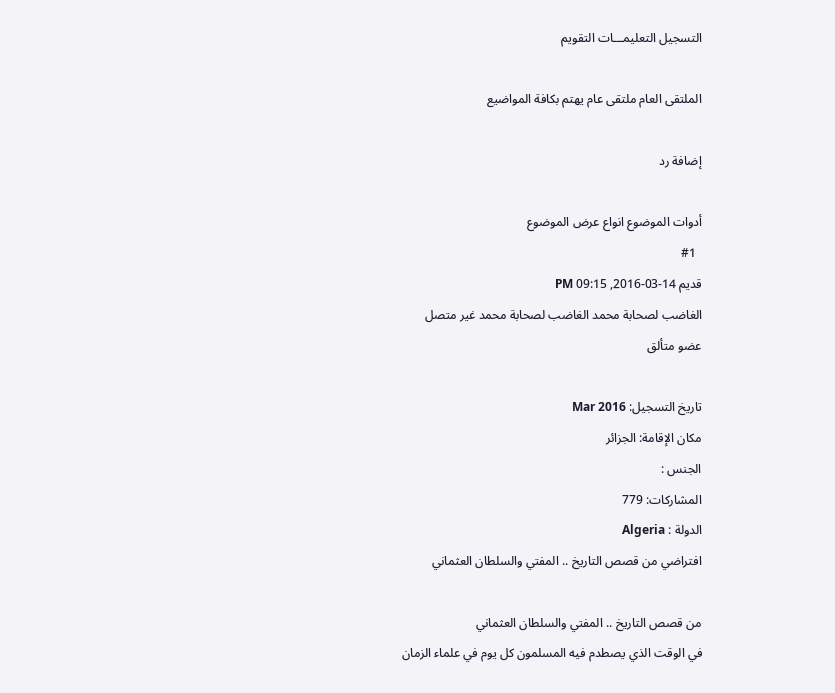التسجيل التعليمـــات التقويم

الملتقى العام ملتقى عام يهتم بكافة المواضيع

إضافة رد

أدوات الموضوع انواع عرض الموضوع
  #1
قديم 14-03-2016, 09:15 PM
الغاضب لصحابة محمد الغاضب لصحابة محمد غير متصل
عضو متألق

تاريخ التسجيل: Mar 2016
مكان الإقامة: الجزائر
الجنس :
المشاركات: 779
الدولة : Algeria
افتراضي من قصص التاريخ .. المفتي والسلطان العثماني

من قصص التاريخ .. المفتي والسلطان العثماني
في الوقت الذي يصطدم فيه المسلمون كل يوم في علماء الزمان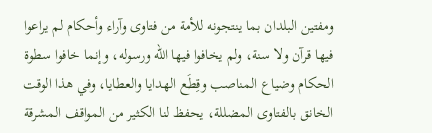ومفتين البلدان بما ينتجونه للأمة من فتاوى وآراء وأحكام لم يراعوا فيها قرآن ولا سنة، ولم يخافوا فيها الله ورسوله، وإنما خافوا سطوة الحكام وضياع المناصب وقِطَع الهدايا والعطايا، وفي هذا الوقت الخانق بالفتاوى المضللة، يحفظ لنا الكثير من المواقف المشرقة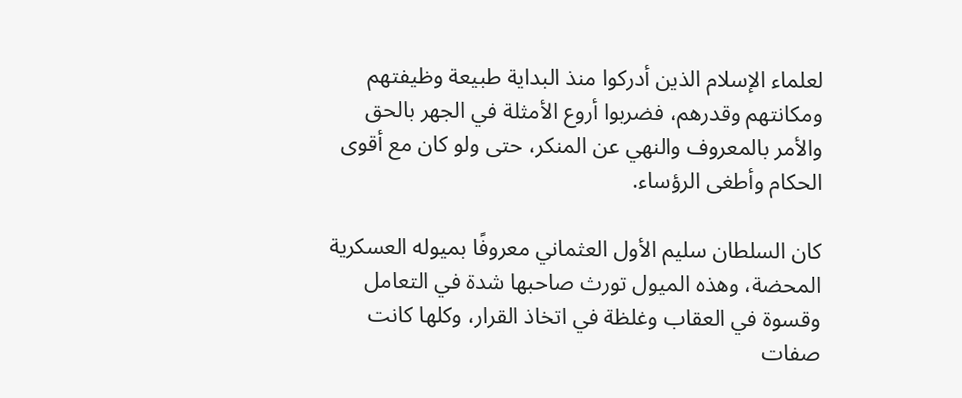لعلماء الإسلام الذين أدركوا منذ البداية طبيعة وظيفتهم ومكانتهم وقدرهم، فضربوا أروع الأمثلة في الجهر بالحق والأمر بالمعروف والنهي عن المنكر، حتى ولو كان مع أقوى الحكام وأطغى الرؤساء.

كان السلطان سليم الأول العثماني معروفًا بميوله العسكرية المحضة، وهذه الميول تورث صاحبها شدة في التعامل وقسوة في العقاب وغلظة في اتخاذ القرار، وكلها كانت صفات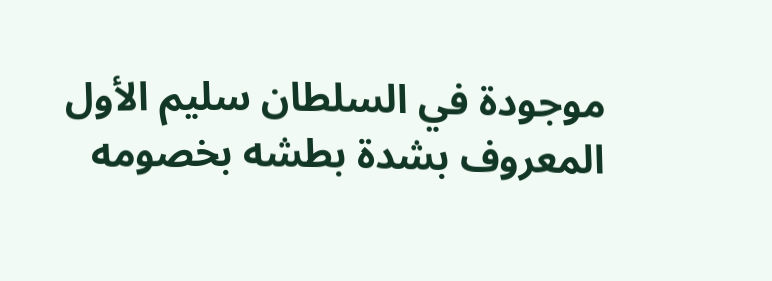موجودة في السلطان سليم الأول المعروف بشدة بطشه بخصومه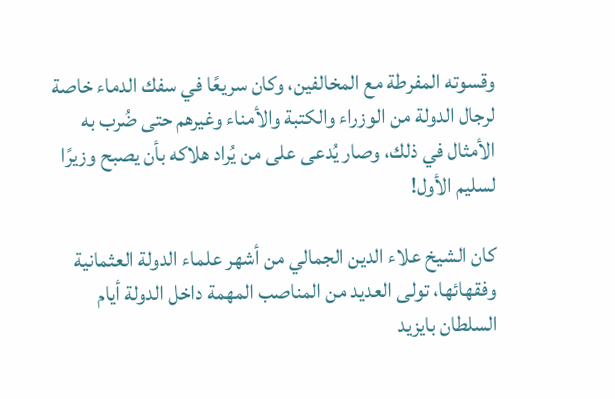وقسوته المفرطة مع المخالفين، وكان سريعًا في سفك الدماء خاصة لرجال الدولة من الوزراء والكتبة والأمناء وغيرهم حتى ضُرب به الأمثال في ذلك، وصار يُدعى على من يُراد هلاكه بأن يصبح وزيرًا لسليم الأول!

كان الشيخ علاء الدين الجمالي من أشهر علماء الدولة العثمانية وفقهائها، تولى العديد من المناصب المهمة داخل الدولة أيام السلطان بايزيد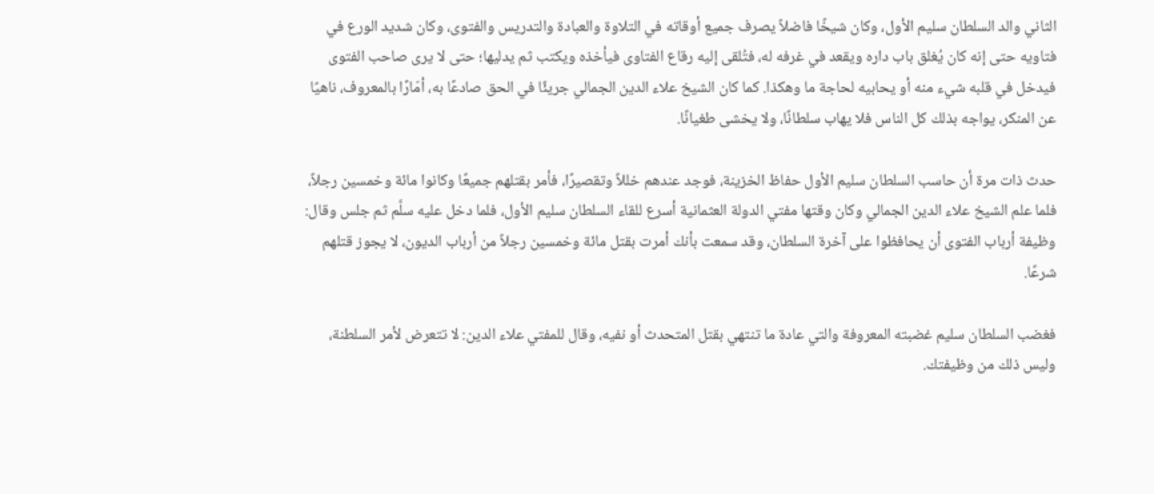الثاني والد السلطان سليم الأول، وكان شيخًا فاضلاً يصرف جميع أوقاته في التلاوة والعبادة والتدريس والفتوى، وكان شديد الورع في فتاويه حتى إنه كان يُغلق باب داره ويقعد في غرفه له، فتُلقى إليه رقاع الفتاوى فيأخذه ويكتب ثم يدليها؛ حتى لا يرى صاحب الفتوى فيدخل في قلبه شيء منه أو يحابيه لحاجة ما وهكذا. كما كان الشيخ علاء الدين الجمالي جريئًا في الحق صادعًا به، أمّارًا بالمعروف، ناهيًا عن المنكر، يواجه بذلك كل الناس فلا يهاب سلطانًا، ولا يخشى طغيانًا.

حدث ذات مرة أن حاسب السلطان سليم الأول حفاظ الخزينة، فوجد عندهم خللاً وتقصيرًا، فأمر بقتلهم جميعًا وكانوا مائة وخمسين رجلاً، فلما علم الشيخ علاء الدين الجمالي وكان وقتها مفتي الدولة العثمانية أسرع للقاء السلطان سليم الأول، فلما دخل عليه سلَّم ثم جلس وقال: وظيفة أرباب الفتوى أن يحافظوا على آخرة السلطان، وقد سمعت بأنك أمرت بقتل مائة وخمسين رجلاً من أرباب الديون، لا يجوز قتلهم شرعًا.

فغضب السلطان سليم غضبته المعروفة والتي عادة ما تنتهي بقتل المتحدث أو نفيه، وقال للمفتي علاء الدين: لا تتعرض لأمر السلطنة، وليس ذلك من وظيفتك.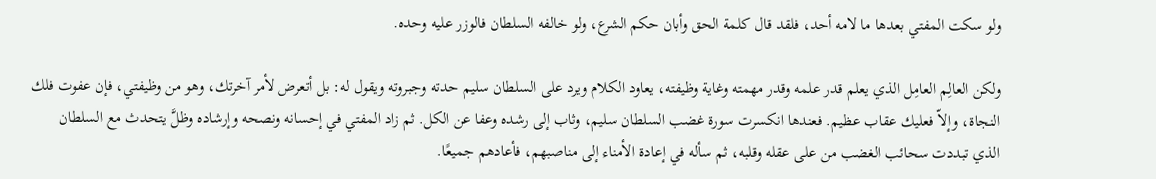ولو سكت المفتي بعدها ما لامه أحد، فلقد قال كلمة الحق وأبان حكم الشرع، ولو خالفه السلطان فالوزر عليه وحده.

ولكن العالِم العامِل الذي يعلم قدر علمه وقدر مهمته وغاية وظيفته، يعاود الكلام ويرد على السلطان سليم حدته وجبروته ويقول له: بل أتعرض لأمر آخرتك، وهو من وظيفتي، فإن عفوت فلك النجاة، وإلاّ فعليك عقاب عظيم. فعندها انكسرت سورة غضب السلطان سليم، وثاب إلى رشده وعفا عن الكل. ثم زاد المفتي في إحسانه ونصحه وإرشاده وظلَّ يتحدث مع السلطان الذي تبددت سحائب الغضب من على عقله وقلبه، ثم سأله في إعادة الأمناء إلى مناصبهم، فأعادهم جميعًا.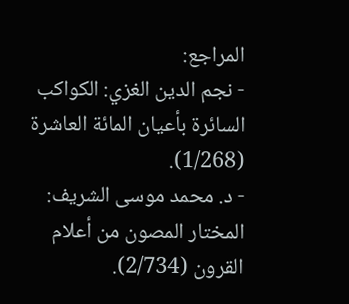المراجع:
- نجم الدين الغزي: الكواكب السائرة بأعيان المائة العاشرة (1/268).
- د. محمد موسى الشريف: المختار المصون من أعلام القرون (2/734).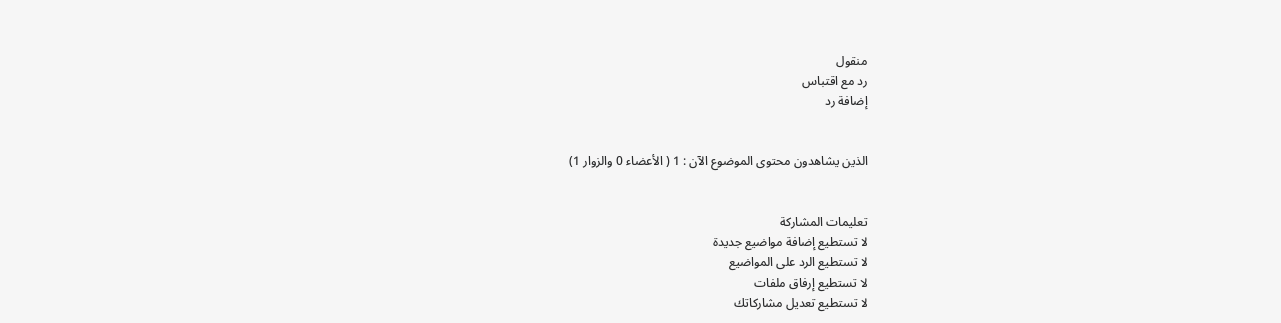منقول
رد مع اقتباس
إضافة رد


الذين يشاهدون محتوى الموضوع الآن : 1 ( الأعضاء 0 والزوار 1)


تعليمات المشاركة
لا تستطيع إضافة مواضيع جديدة
لا تستطيع الرد على المواضيع
لا تستطيع إرفاق ملفات
لا تستطيع تعديل مشاركاتك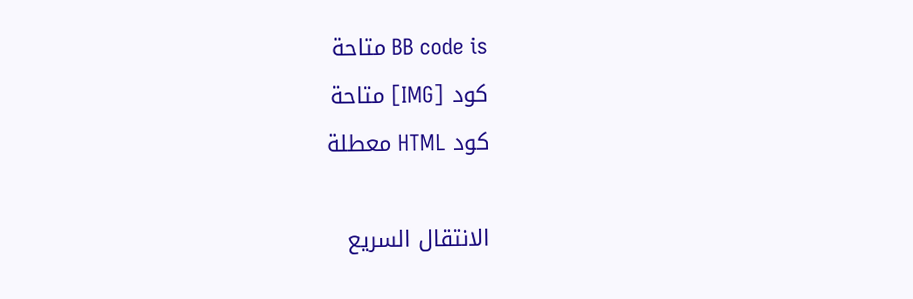BB code is متاحة
كود [IMG] متاحة
كود HTML معطلة

الانتقال السريع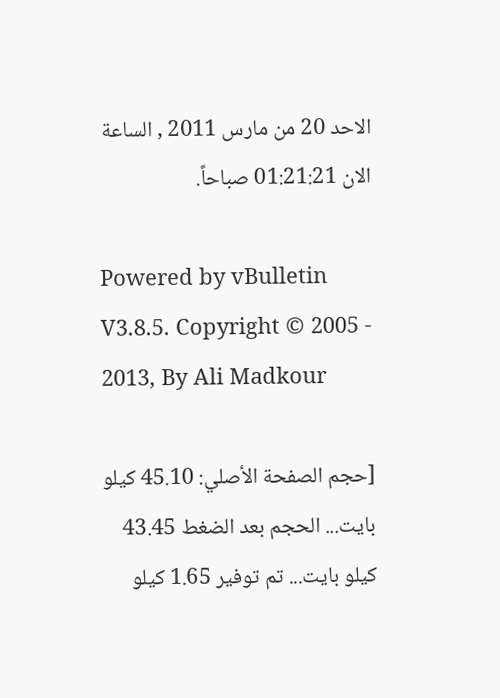الاحد 20 من مارس 2011 , الساعة الان 01:21:21 صباحاً.

Powered by vBulletin V3.8.5. Copyright © 2005 - 2013, By Ali Madkour

[حجم الصفحة الأصلي: 45.10 كيلو بايت... الحجم بعد الضغط 43.45 كيلو بايت... تم توفير 1.65 كيلو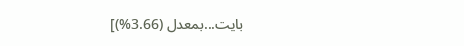بايت...بمعدل (3.66%)]